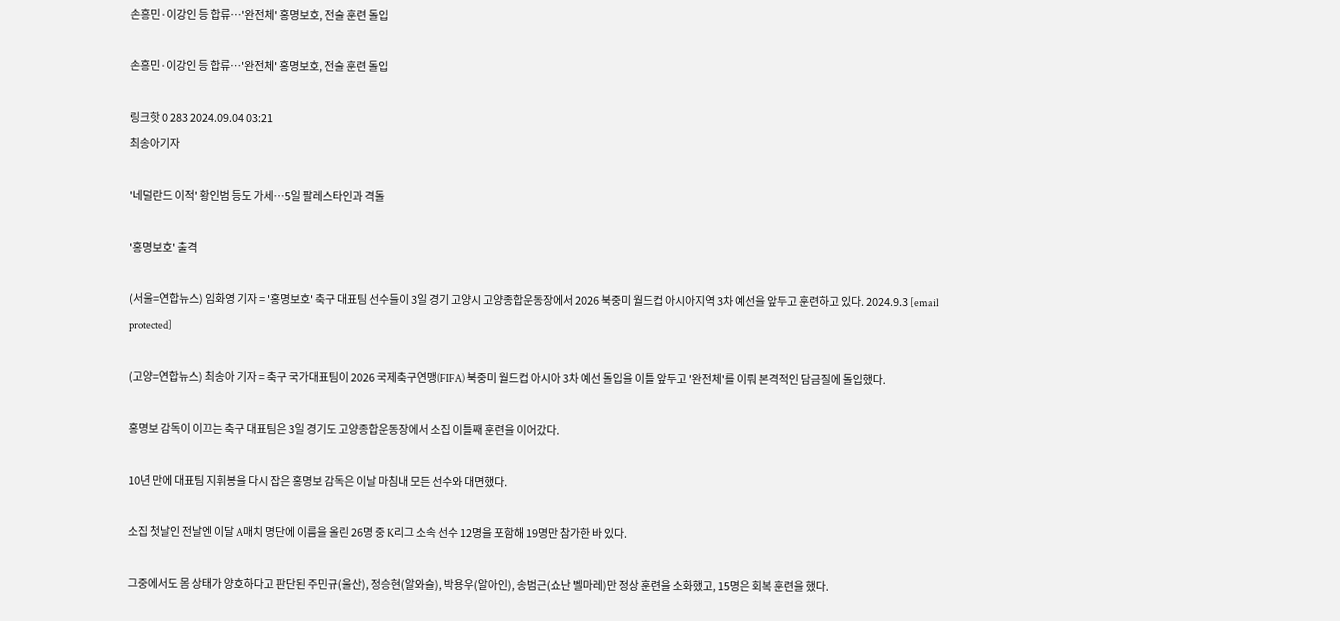손흥민·이강인 등 합류…'완전체' 홍명보호, 전술 훈련 돌입

손흥민·이강인 등 합류…'완전체' 홍명보호, 전술 훈련 돌입

링크핫 0 283 2024.09.04 03:21
최송아기자

'네덜란드 이적' 황인범 등도 가세…5일 팔레스타인과 격돌

'홍명보호' 출격

(서울=연합뉴스) 임화영 기자 = '홍명보호' 축구 대표팀 선수들이 3일 경기 고양시 고양종합운동장에서 2026 북중미 월드컵 아시아지역 3차 예선을 앞두고 훈련하고 있다. 2024.9.3 [email protected]

(고양=연합뉴스) 최송아 기자 = 축구 국가대표팀이 2026 국제축구연맹(FIFA) 북중미 월드컵 아시아 3차 예선 돌입을 이틀 앞두고 '완전체'를 이뤄 본격적인 담금질에 돌입했다.

홍명보 감독이 이끄는 축구 대표팀은 3일 경기도 고양종합운동장에서 소집 이틀째 훈련을 이어갔다.

10년 만에 대표팀 지휘봉을 다시 잡은 홍명보 감독은 이날 마침내 모든 선수와 대면했다.

소집 첫날인 전날엔 이달 A매치 명단에 이름을 올린 26명 중 K리그 소속 선수 12명을 포함해 19명만 참가한 바 있다.

그중에서도 몸 상태가 양호하다고 판단된 주민규(울산), 정승현(알와슬), 박용우(알아인), 송범근(쇼난 벨마레)만 정상 훈련을 소화했고, 15명은 회복 훈련을 했다.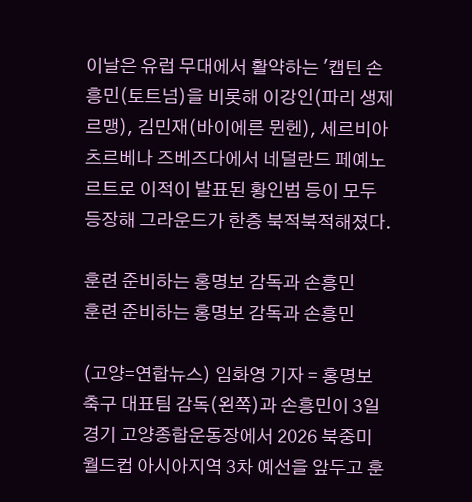이날은 유럽 무대에서 활약하는 '캡틴 손흥민(토트넘)을 비롯해 이강인(파리 생제르맹), 김민재(바이에른 뮌헨), 세르비아 츠르베나 즈베즈다에서 네덜란드 페예노르트로 이적이 발표된 황인범 등이 모두 등장해 그라운드가 한층 북적북적해졌다.

훈련 준비하는 홍명보 감독과 손흥민
훈련 준비하는 홍명보 감독과 손흥민

(고양=연합뉴스) 임화영 기자 = 홍명보 축구 대표팀 감독(왼쪽)과 손흥민이 3일 경기 고양종합운동장에서 2026 북중미 월드컵 아시아지역 3차 예선을 앞두고 훈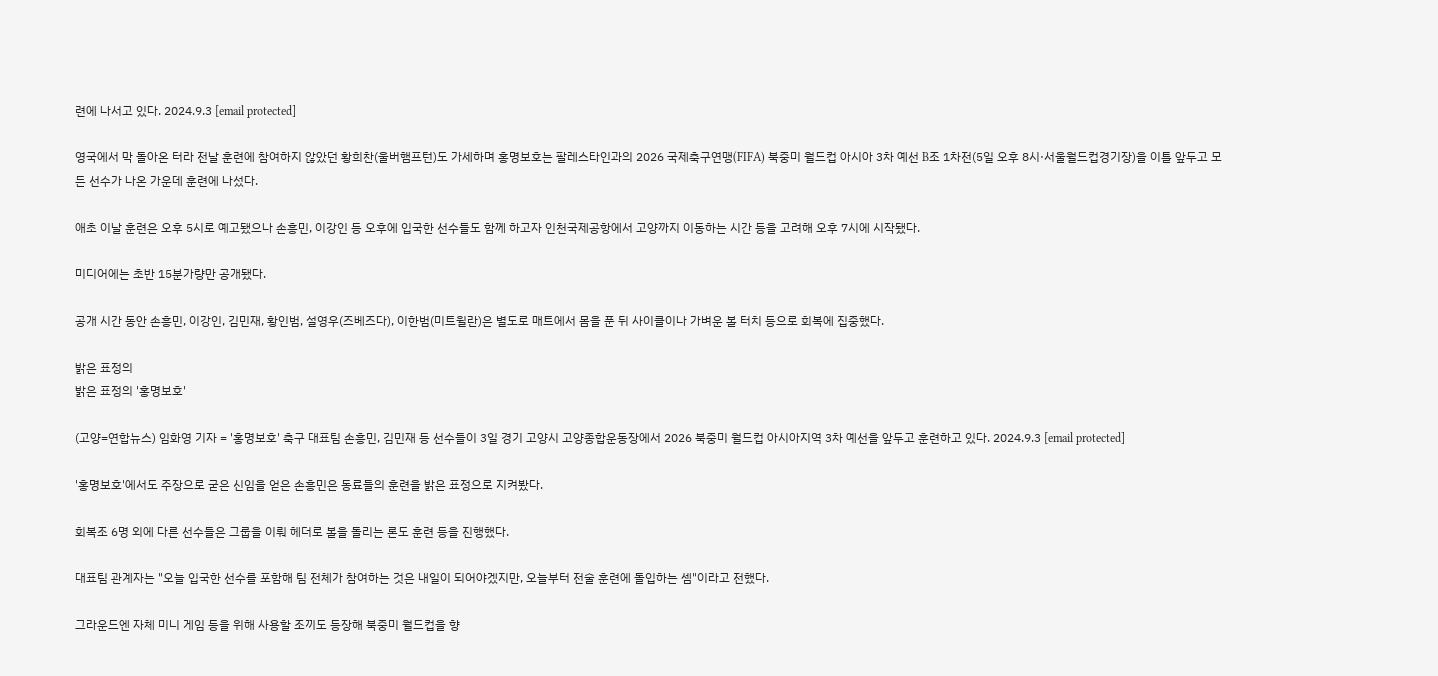련에 나서고 있다. 2024.9.3 [email protected]

영국에서 막 돌아온 터라 전날 훈련에 참여하지 않았던 황희찬(울버햄프턴)도 가세하며 홍명보호는 팔레스타인과의 2026 국제축구연맹(FIFA) 북중미 월드컵 아시아 3차 예선 B조 1차전(5일 오후 8시·서울월드컵경기장)을 이틀 앞두고 모든 선수가 나온 가운데 훈련에 나섰다.

애초 이날 훈련은 오후 5시로 예고됐으나 손흥민, 이강인 등 오후에 입국한 선수들도 함께 하고자 인천국제공항에서 고양까지 이동하는 시간 등을 고려해 오후 7시에 시작됐다.

미디어에는 초반 15분가량만 공개됐다.

공개 시간 동안 손흥민, 이강인, 김민재, 황인범, 설영우(즈베즈다), 이한범(미트윌란)은 별도로 매트에서 몸을 푼 뒤 사이클이나 가벼운 볼 터치 등으로 회복에 집중했다.

밝은 표정의
밝은 표정의 '홍명보호'

(고양=연합뉴스) 임화영 기자 = '홍명보호' 축구 대표팀 손흥민, 김민재 등 선수들이 3일 경기 고양시 고양종합운동장에서 2026 북중미 월드컵 아시아지역 3차 예선을 앞두고 훈련하고 있다. 2024.9.3 [email protected]

'홍명보호'에서도 주장으로 굳은 신임을 얻은 손흥민은 동료들의 훈련을 밝은 표정으로 지켜봤다.

회복조 6명 외에 다른 선수들은 그룹을 이뤄 헤더로 볼을 돌리는 론도 훈련 등을 진행했다.

대표팀 관계자는 "오늘 입국한 선수를 포함해 팀 전체가 참여하는 것은 내일이 되어야겠지만, 오늘부터 전술 훈련에 돌입하는 셈"이라고 전했다.

그라운드엔 자체 미니 게임 등을 위해 사용할 조끼도 등장해 북중미 월드컵을 향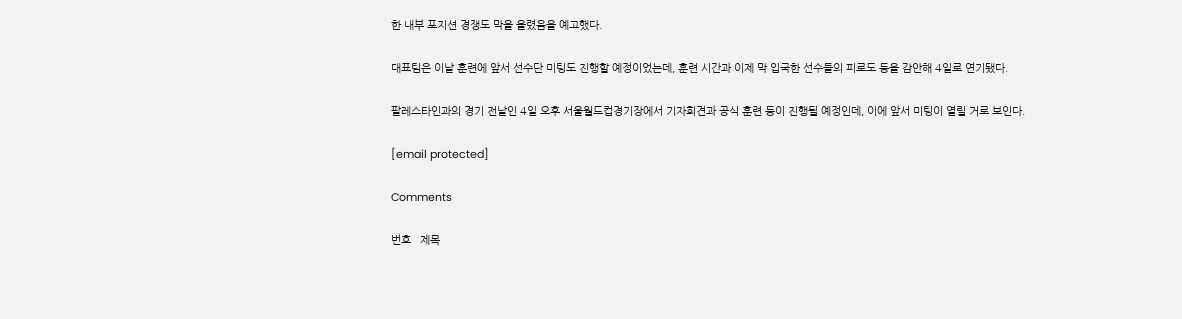한 내부 포지션 경쟁도 막을 올렸음을 예고했다.

대표팀은 이날 훈련에 앞서 선수단 미팅도 진행할 예정이었는데, 훈련 시간과 이제 막 입국한 선수들의 피로도 등을 감안해 4일로 연기됐다.

팔레스타인과의 경기 전날인 4일 오후 서울월드컵경기장에서 기자회견과 공식 훈련 등이 진행될 예정인데, 이에 앞서 미팅이 열릴 거로 보인다.

[email protected]

Comments

번호   제목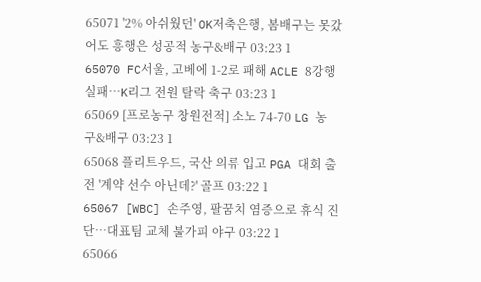65071 '2% 아쉬웠던' OK저축은행, 봄배구는 못갔어도 흥행은 성공적 농구&배구 03:23 1
65070 FC서울, 고베에 1-2로 패해 ACLE 8강행 실패…K리그 전원 탈락 축구 03:23 1
65069 [프로농구 창원전적] 소노 74-70 LG 농구&배구 03:23 1
65068 플리트우드, 국산 의류 입고 PGA 대회 출전 '계약 선수 아닌데?' 골프 03:22 1
65067 [WBC] 손주영, 팔꿈치 염증으로 휴식 진단…대표팀 교체 불가피 야구 03:22 1
65066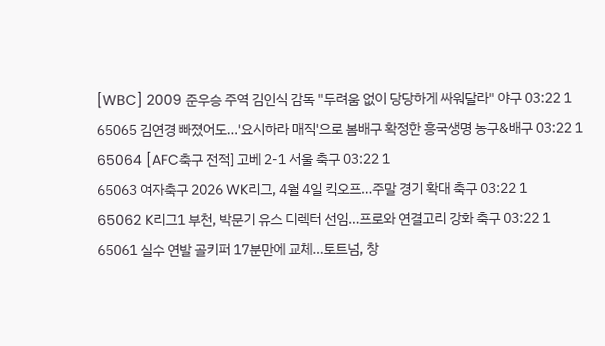[WBC] 2009 준우승 주역 김인식 감독 "두려움 없이 당당하게 싸워달라" 야구 03:22 1
65065 김연경 빠졌어도…'요시하라 매직'으로 봄배구 확정한 흥국생명 농구&배구 03:22 1
65064 [AFC축구 전적] 고베 2-1 서울 축구 03:22 1
65063 여자축구 2026 WK리그, 4월 4일 킥오프…주말 경기 확대 축구 03:22 1
65062 K리그1 부천, 박문기 유스 디렉터 선임…프로와 연결고리 강화 축구 03:22 1
65061 실수 연발 골키퍼 17분만에 교체…토트넘, 창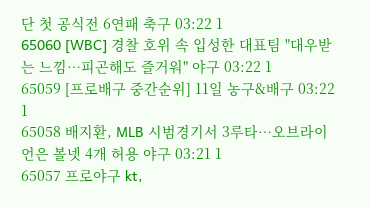단 첫 공식전 6연패 축구 03:22 1
65060 [WBC] 경찰 호위 속 입성한 대표팀 "대우받는 느낌…피곤해도 즐거워" 야구 03:22 1
65059 [프로배구 중간순위] 11일 농구&배구 03:22 1
65058 배지환, MLB 시범경기서 3루타…오브라이언은 볼넷 4개 허용 야구 03:21 1
65057 프로야구 kt,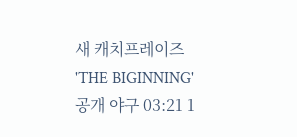새 캐치프레이즈 'THE BIGINNING' 공개 야구 03:21 1